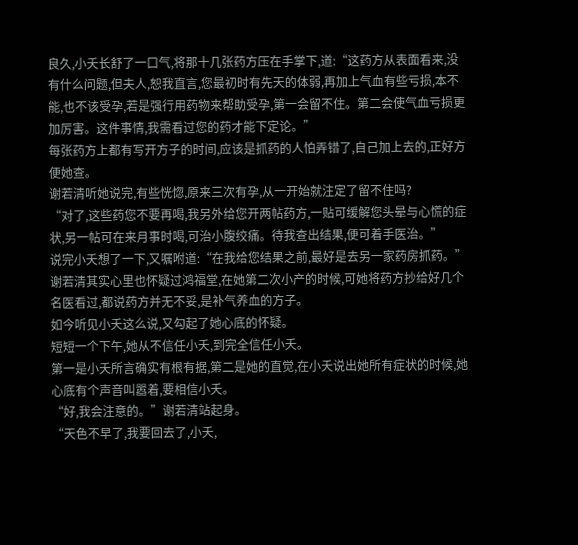良久,小夭长舒了一口气,将那十几张药方压在手掌下,道:“这药方从表面看来,没有什么问题,但夫人,恕我直言,您最初时有先天的体弱,再加上气血有些亏损,本不能,也不该受孕,若是强行用药物来帮助受孕,第一会留不住。第二会使气血亏损更加厉害。这件事情,我需看过您的药才能下定论。”
每张药方上都有写开方子的时间,应该是抓药的人怕弄错了,自己加上去的,正好方便她查。
谢若清听她说完,有些恍惚,原来三次有孕,从一开始就注定了留不住吗?
“对了,这些药您不要再喝,我另外给您开两帖药方,一贴可缓解您头晕与心慌的症状,另一帖可在来月事时喝,可治小腹绞痛。待我查出结果,便可着手医治。”
说完小夭想了一下,又嘱咐道:“在我给您结果之前,最好是去另一家药房抓药。”
谢若清其实心里也怀疑过鸿福堂,在她第二次小产的时候,可她将药方抄给好几个名医看过,都说药方并无不妥,是补气养血的方子。
如今听见小夭这么说,又勾起了她心底的怀疑。
短短一个下午,她从不信任小夭,到完全信任小夭。
第一是小夭所言确实有根有据,第二是她的直觉,在小夭说出她所有症状的时候,她心底有个声音叫嚣着,要相信小夭。
“好,我会注意的。”谢若清站起身。
“天色不早了,我要回去了,小夭,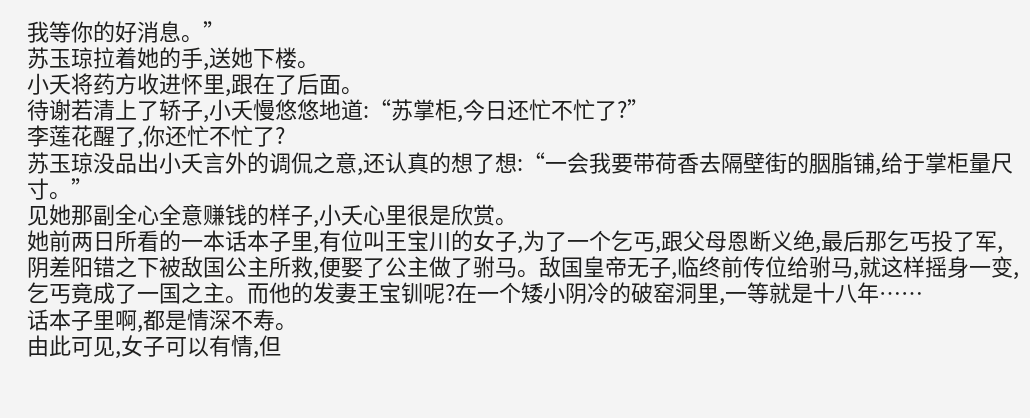我等你的好消息。”
苏玉琼拉着她的手,送她下楼。
小夭将药方收进怀里,跟在了后面。
待谢若清上了轿子,小夭慢悠悠地道:“苏掌柜,今日还忙不忙了?”
李莲花醒了,你还忙不忙了?
苏玉琼没品出小夭言外的调侃之意,还认真的想了想:“一会我要带荷香去隔壁街的胭脂铺,给于掌柜量尺寸。”
见她那副全心全意赚钱的样子,小夭心里很是欣赏。
她前两日所看的一本话本子里,有位叫王宝川的女子,为了一个乞丐,跟父母恩断义绝,最后那乞丐投了军,阴差阳错之下被敌国公主所救,便娶了公主做了驸马。敌国皇帝无子,临终前传位给驸马,就这样摇身一变,乞丐竟成了一国之主。而他的发妻王宝钏呢?在一个矮小阴冷的破窑洞里,一等就是十八年……
话本子里啊,都是情深不寿。
由此可见,女子可以有情,但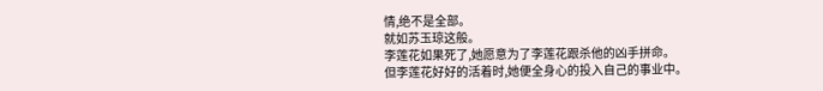情,绝不是全部。
就如苏玉琼这般。
李莲花如果死了,她愿意为了李莲花跟杀他的凶手拼命。
但李莲花好好的活着时,她便全身心的投入自己的事业中。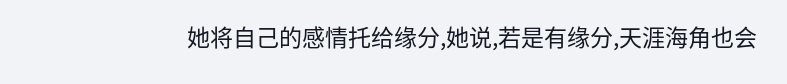她将自己的感情托给缘分,她说,若是有缘分,天涯海角也会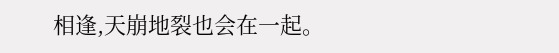相逢,天崩地裂也会在一起。